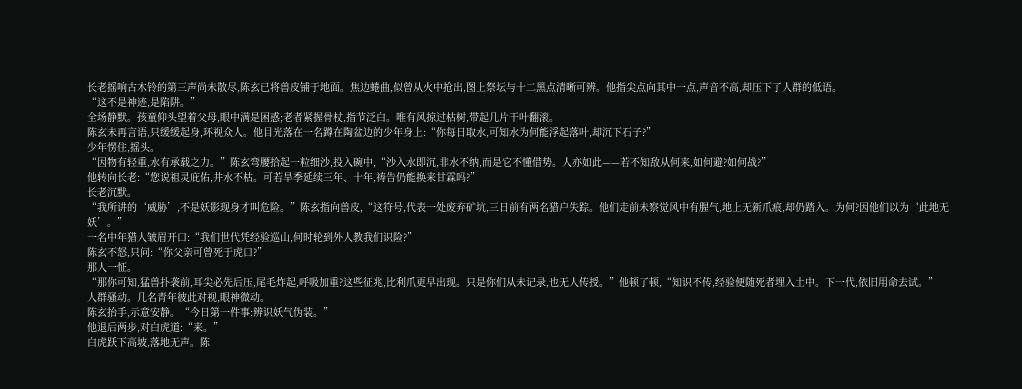长老摇响古木铃的第三声尚未散尽,陈玄已将兽皮铺于地面。焦边蜷曲,似曾从火中抢出,图上祭坛与十二黑点清晰可辨。他指尖点向其中一点,声音不高,却压下了人群的低语。
“这不是神迹,是陷阱。”
全场静默。孩童仰头望着父母,眼中满是困惑;老者紧握骨杖,指节泛白。唯有风掠过枯树,带起几片干叶翻滚。
陈玄未再言语,只缓缓起身,环视众人。他目光落在一名蹲在陶盆边的少年身上:“你每日取水,可知水为何能浮起落叶,却沉下石子?”
少年愣住,摇头。
“因物有轻重,水有承载之力。”陈玄弯腰拾起一粒细沙,投入碗中,“沙入水即沉,非水不纳,而是它不懂借势。人亦如此——若不知敌从何来,如何避?如何战?”
他转向长老:“您说祖灵庇佑,井水不枯。可若旱季延续三年、十年,祷告仍能换来甘霖吗?”
长老沉默。
“我所讲的‘威胁’,不是妖影现身才叫危险。”陈玄指向兽皮,“这符号,代表一处废弃矿坑,三日前有两名猎户失踪。他们走前未察觉风中有腥气,地上无新爪痕,却仍踏入。为何?因他们以为‘此地无妖’。”
一名中年猎人皱眉开口:“我们世代凭经验巡山,何时轮到外人教我们识险?”
陈玄不怒,只问:“你父亲可曾死于虎口?”
那人一怔。
“那你可知,猛兽扑袭前,耳尖必先后压,尾毛炸起,呼吸加重?这些征兆,比利爪更早出现。只是你们从未记录,也无人传授。”他顿了顿,“知识不传,经验便随死者埋入土中。下一代,依旧用命去试。”
人群骚动。几名青年彼此对视,眼神微动。
陈玄抬手,示意安静。“今日第一件事:辨识妖气伪装。”
他退后两步,对白虎道:“来。”
白虎跃下高坡,落地无声。陈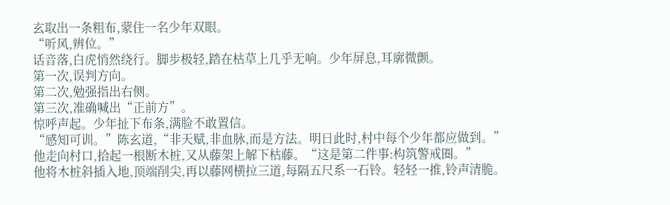玄取出一条粗布,蒙住一名少年双眼。
“听风,辨位。”
话音落,白虎悄然绕行。脚步极轻,踏在枯草上几乎无响。少年屏息,耳廓微颤。
第一次,误判方向。
第二次,勉强指出右侧。
第三次,准确喊出“正前方”。
惊呼声起。少年扯下布条,满脸不敢置信。
“感知可训。”陈玄道,“非天赋,非血脉,而是方法。明日此时,村中每个少年都应做到。”
他走向村口,拾起一根断木桩,又从藤架上解下枯藤。“这是第二件事:构筑警戒圈。”
他将木桩斜插入地,顶端削尖,再以藤网横拉三道,每隔五尺系一石铃。轻轻一推,铃声清脆。